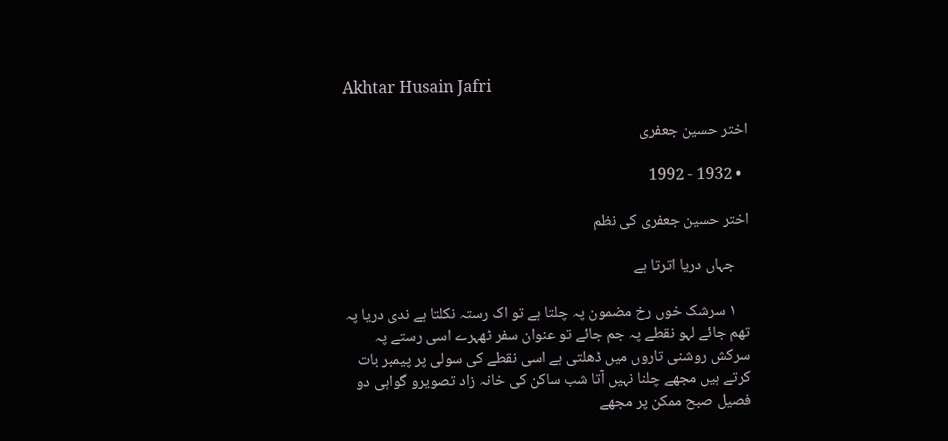Akhtar Husain Jafri

اختر حسین جعفری

  • 1932 - 1992

اختر حسین جعفری کی نظم

    جہاں دریا اترتا ہے

    ۱ سرشک خوں رخ مضمون پہ چلتا ہے تو اک رستہ نکلتا ہے ندی دریا پہ تھم جائے لہو نقطے پہ جم جائے تو عنوان سفر ٹھہرے اسی رستے پہ سرکش روشنی تاروں میں ڈھلتی ہے اسی نقطے کی سولی پر پیمبر بات کرتے ہیں مجھے چلنا نہیں آتا شب ساکن کی خانہ زاد تصویرو گواہی دو فصیل صبح ممکن پر مجھے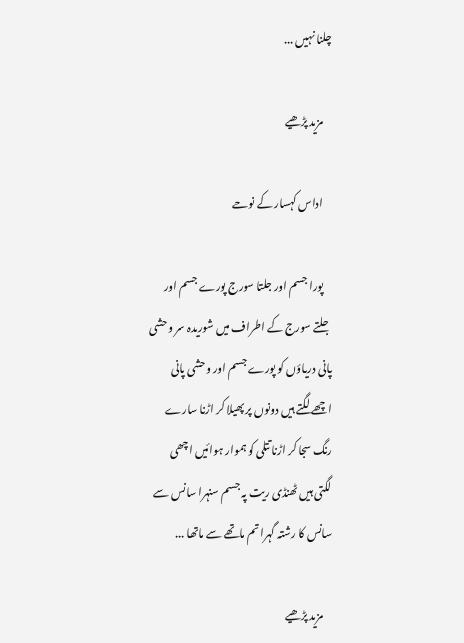چلنا نہیں ...

    مزید پڑھیے

    اداس کہسار کے نوحے

    پورا جسم اور جلتا سورج پورے جسم اور جلتے سورج کے اطراف میں شوریدہ سر وحشی پانی دریاؤں کو پورے جسم اور وحشی پانی اچھے لگتے ہیں دونوں پر پھیلا کر اڑنا سارے رنگ سجا کر اڑنا تتلی کو ہموار ہوائیں اچھی لگتی ہیں ٹھنڈی ریت پہ جسم سنہرا سانس سے سانس کا رشتہ گہرا تم ماتھے سے ماتھا ...

    مزید پڑھیے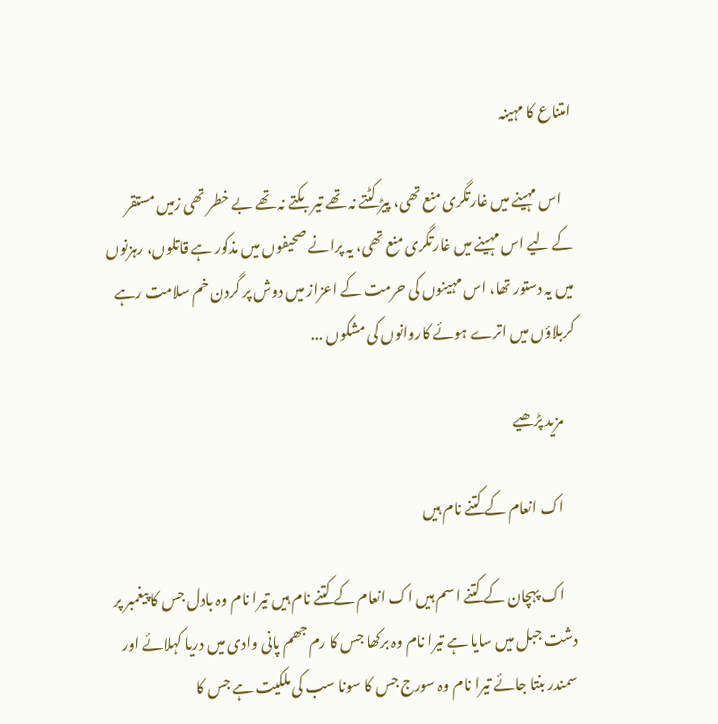امتناع کا مہینہ

    اس مہینے میں غارتگری منع تھی، پیڑ کٹتے نہ تھے تیر بکتے نہ تھے بے خطر تھی زمیں مستقر کے لیے اس مہینے میں غارتگری منع تھی، یہ پرانے صحیفوں میں مذکور ہے قاتلوں، رہزنوں میں یہ دستور تھا، اس مہینوں کی حرمت کے اعزاز میں دوش پر گردن خم سلامت رہے کربلاؤں میں اترے ہوئے کاروانوں کی مشکوں ...

    مزید پڑھیے

    اک انعام کے کتنے نام ہیں

    اک پہچان کے کتنے اسم ہیں اک انعام کے کتنے نام ہیں تیرا نام وہ بادل جس کا پیغمبر پر دشت جبل میں سایا ہے تیرا نام وہ برکھا جس کا رم جھم پانی وادی میں دریا کہلائے اور سمندر بنتا جائے تیرا نام وہ سورج جس کا سونا سب کی ملکیت ہے جس کا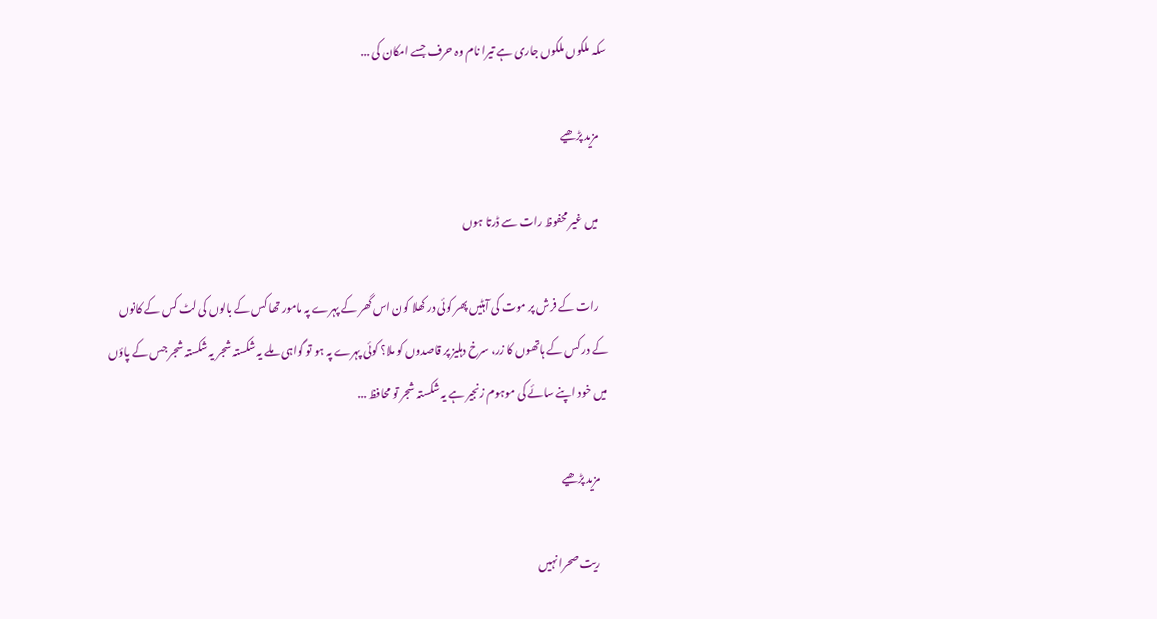سکہ ملکوں ملکوں جاری ہے تیرا نام وہ حرف جسے امکان کی ...

    مزید پڑھیے

    میں غیر محفوظ رات سے ڈرتا ہوں

    رات کے فرش پر موت کی آہٹیں پھر کوئی در کھلا کون اس گھر کے پہرے پہ مامور تھا کس کے بالوں کی لٹ کس کے کانوں کے در کس کے ہاتھوں کا زر، سرخ دہلیز پر قاصدوں کو ملا؟ کوئی پہرے پہ ہو تو گواہی ملے یہ شکستہ شجر یہ شکستہ شجر جس کے پاؤں میں خود اپنے سائے کی موہوم زنجیر ہے یہ شکستہ شجر تو محافظ ...

    مزید پڑھیے

    ریت صحرا نہیں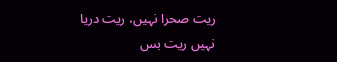ریت صحرا نہیں، ریت دریا نہیں ریت بس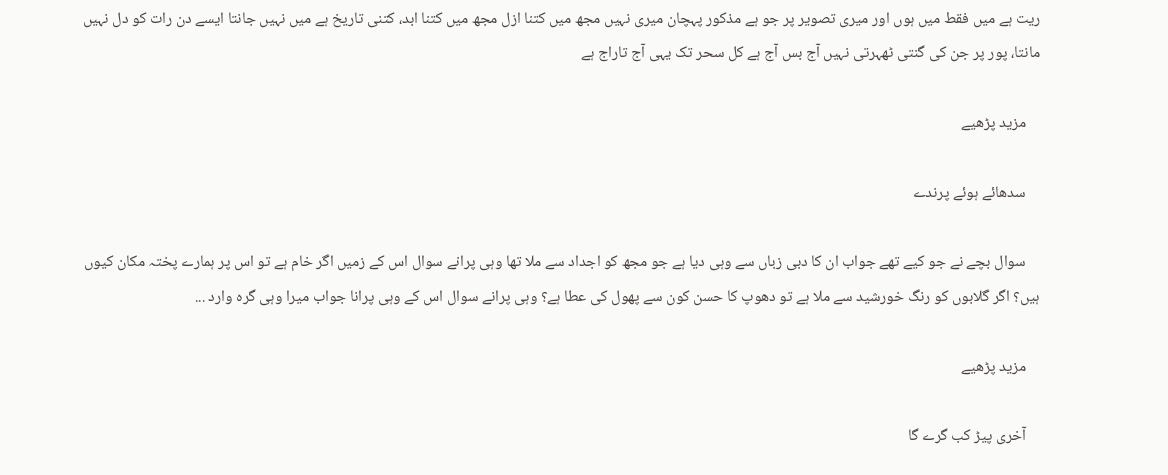ریت ہے میں فقط میں ہوں اور میری تصویر پر جو ہے مذکور پہچان میری نہیں مجھ میں کتنا ازل مجھ میں کتنا ابد، کتنی تاریخ ہے میں نہیں جانتا ایسے دن رات کو دل نہیں مانتا، پور پر جن کی گنتی ٹھہرتی نہیں آج بس آج ہے کل سحر تک یہی آج تاراج ہے

    مزید پڑھیے

    سدھائے ہوئے پرندے

    سوال بچے نے جو کیے تھے جواب ان کا دبی زباں سے وہی دیا ہے جو مجھ کو اجداد سے ملا تھا وہی پرانے سوال اس کے زمیں اگر خام ہے تو اس پر ہمارے پختہ مکان کیوں ہیں؟ اگر گلابوں کو رنگ خورشید سے ملا ہے تو دھوپ کا حسن کون سے پھول کی عطا ہے؟ وہی پرانے سوال اس کے وہی پرانا جواب میرا وہی گرہ وارد ...

    مزید پڑھیے

    آخری پیڑ کب گرے گا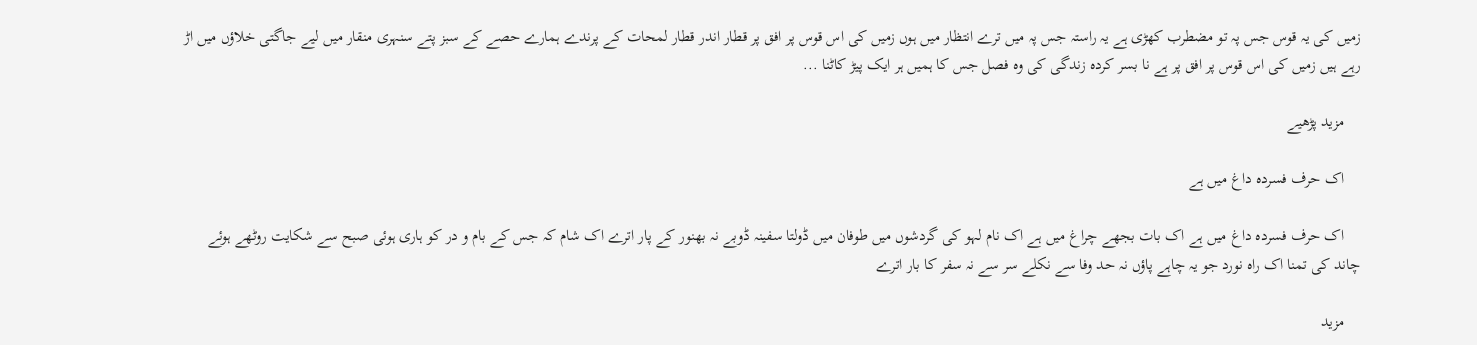زمیں کی یہ قوس جس پہ تو مضطرب کھڑی ہے یہ راستہ جس پہ میں ترے انتظار میں ہوں زمیں کی اس قوس پر افق پر قطار اندر قطار لمحات کے پرندے ہمارے حصے کے سبز پتے سنہری منقار میں لیے جاگتی خلاؤں میں اڑ رہے ہیں زمیں کی اس قوس پر افق پر ہے نا بسر کردہ زندگی کی وہ فصل جس کا ہمیں ہر ایک پیڑ کاٹنا ...

    مزید پڑھیے

    اک حرف فسردہ داغ میں ہے

    اک حرف فسردہ داغ میں ہے اک بات بجھے چراغ میں ہے اک نام لہو کی گردشوں میں طوفان میں ڈولتا سفینہ ڈوبے نہ بھنور کے پار اترے اک شام کہ جس کے بام و در کو ہاری ہوئی صبح سے شکایت روٹھے ہوئے چاند کی تمنا اک راہ نورد جو یہ چاہے پاؤں نہ حد وفا سے نکلے سر سے نہ سفر کا بار اترے

    مزید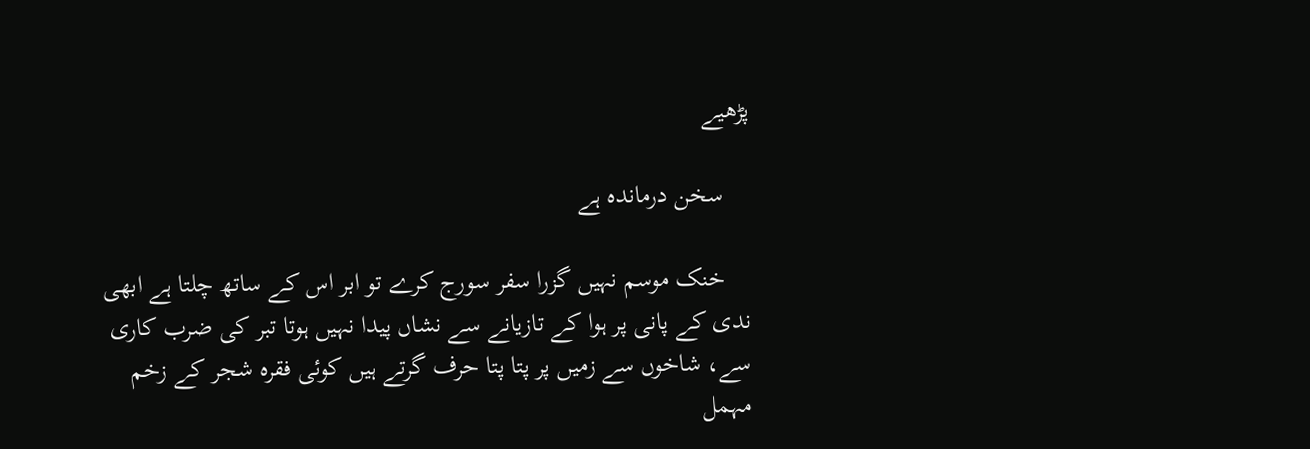پڑھیے

    سخن درماندہ ہے

    خنک موسم نہیں گزرا سفر سورج کرے تو ابر اس کے ساتھ چلتا ہے ابھی ندی کے پانی پر ہوا کے تازیانے سے نشاں پیدا نہیں ہوتا تبر کی ضرب کاری سے، شاخوں سے زمیں پر پتا پتا حرف گرتے ہیں کوئی فقرہ شجر کے زخم مہمل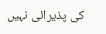کی پذیرائی نہیں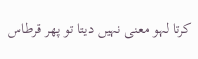کرتا لہو معنی نہیں دیتا تو پھر قرطاس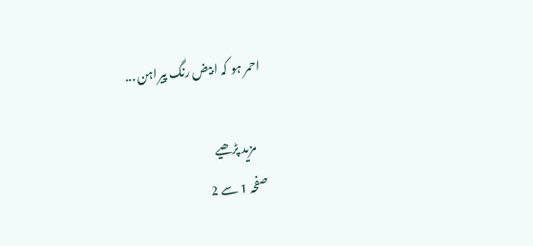احمر ہو کہ ابیض رنگ پیراہن ...

    مزید پڑھیے
صفحہ 1 سے 2